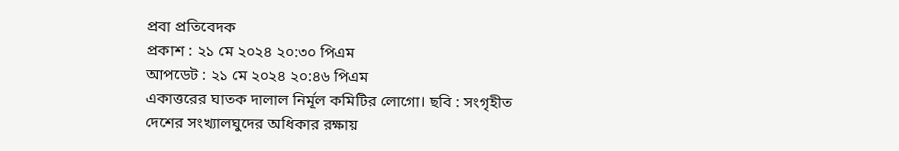প্রবা প্রতিবেদক
প্রকাশ : ২১ মে ২০২৪ ২০:৩০ পিএম
আপডেট : ২১ মে ২০২৪ ২০:৪৬ পিএম
একাত্তরের ঘাতক দালাল নির্মূল কমিটির লোগো। ছবি : সংগৃহীত
দেশের সংখ্যালঘুদের অধিকার রক্ষায়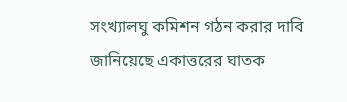সংখ্যালঘু কমিশন গঠন করার দাবি জানিয়েছে একাত্তরের ঘাতক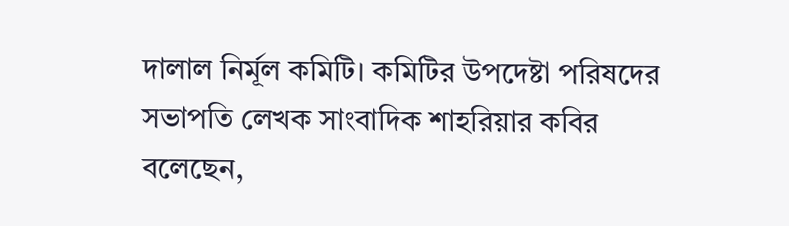দালাল নির্মূল কমিটি। কমিটির উপদেষ্টা পরিষদের সভাপতি লেখক সাংবাদিক শাহরিয়ার কবির বলেছেন,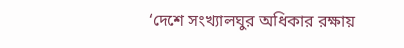‘দেশে সংখ্যালঘুর অধিকার রক্ষায়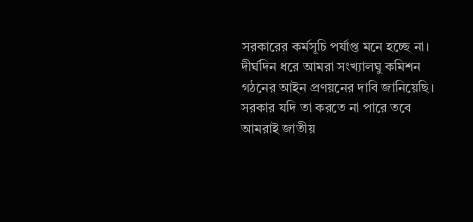সরকারের কর্মসূচি পর্যাপ্ত মনে হচ্ছে না। দীর্ঘদিন ধরে আমরা সংখ্যালঘু কমিশন গঠনের আইন প্রণয়নের দাবি জানিয়েছি। সরকার যদি তা করতে না পারে তবে আমরাই জাতীয়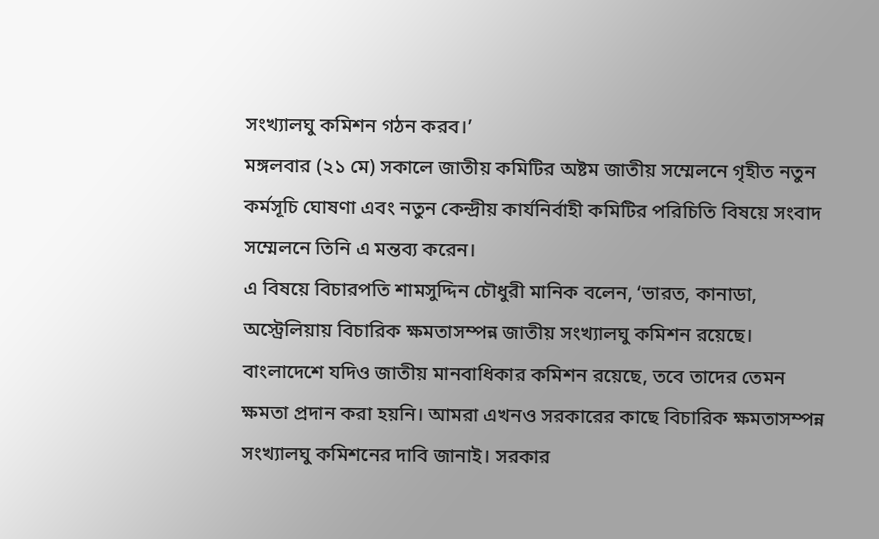সংখ্যালঘু কমিশন গঠন করব।’
মঙ্গলবার (২১ মে) সকালে জাতীয় কমিটির অষ্টম জাতীয় সম্মেলনে গৃহীত নতুন কর্মসূচি ঘোষণা এবং নতুন কেন্দ্রীয় কার্যনির্বাহী কমিটির পরিচিতি বিষয়ে সংবাদ সম্মেলনে তিনি এ মন্তব্য করেন।
এ বিষয়ে বিচারপতি শামসুদ্দিন চৌধুরী মানিক বলেন, ‘ভারত, কানাডা, অস্ট্রেলিয়ায় বিচারিক ক্ষমতাসম্পন্ন জাতীয় সংখ্যালঘু কমিশন রয়েছে। বাংলাদেশে যদিও জাতীয় মানবাধিকার কমিশন রয়েছে, তবে তাদের তেমন ক্ষমতা প্রদান করা হয়নি। আমরা এখনও সরকারের কাছে বিচারিক ক্ষমতাসম্পন্ন সংখ্যালঘু কমিশনের দাবি জানাই। সরকার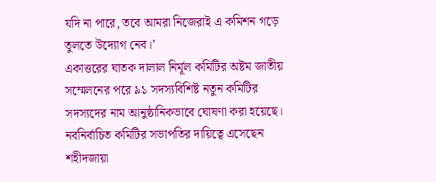যদি না পারে, তবে আমরা নিজেরাই এ কমিশন গড়ে তুলতে উদ্যোগ নেব।’
একাত্তরের ঘাতক দালাল নির্মূল কমিটির অষ্টম জাতীয় সম্মেলনের পরে ৯১ সদস্যবিশিষ্ট নতুন কমিটির সদস্যদের নাম আনুষ্ঠানিকভাবে ঘোষণা করা হয়েছে। নবনির্বাচিত কমিটির সভাপতির দায়িত্বে এসেছেন শহীদজায়া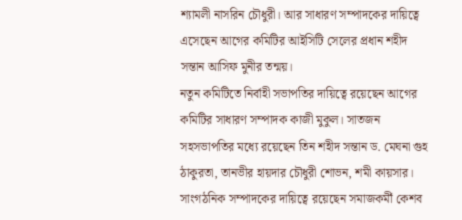শ্যামলী নাসরিন চৌধুরী। আর সাধারণ সম্পাদকের দায়িত্বে এসেছেন আগের কমিটির আইসিটি সেলের প্রধান শহীদ সন্তান আসিফ মুনীর তন্ময়।
নতুন কমিটিতে নির্বাহী সভাপতির দায়িত্বে রয়েছেন আগের কমিটির সাধারণ সম্পাদক কাজী মুকুল। সাতজন সহসভাপতির মধ্যে রয়েছেন তিন শহীদ সন্তান ড. মেঘনা গুহ ঠাকুরতা, তানভীর হায়দার চৌধুরী শোভন, শমী কায়সার। সাংগঠনিক সম্পাদকের দায়িত্বে রয়েছেন সমাজকর্মী কেশব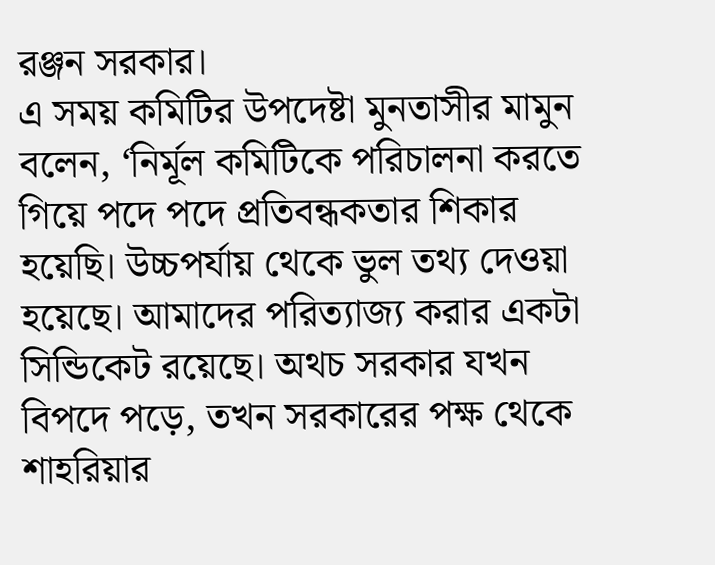রঞ্জন সরকার।
এ সময় কমিটির উপদেষ্টা মুনতাসীর মামুন বলেন, ‘নির্মূল কমিটিকে পরিচালনা করতে গিয়ে পদে পদে প্রতিবন্ধকতার শিকার হয়েছি। উচ্চপর্যায় থেকে ভুল তথ্য দেওয়া হয়েছে। আমাদের পরিত্যাজ্য করার একটা সিন্ডিকেট রয়েছে। অথচ সরকার যখন বিপদে পড়ে, তখন সরকারের পক্ষ থেকে শাহরিয়ার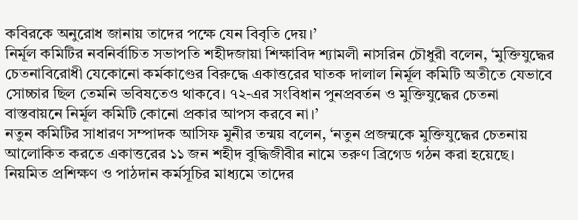কবিরকে অনুরোধ জানায় তাদের পক্ষে যেন বিবৃতি দেয়।’
নির্মূল কমিটির নবনির্বাচিত সভাপতি শহীদজায়া শিক্ষাবিদ শ্যামলী নাসরিন চৌধুরী বলেন, ‘মুক্তিযুদ্ধের চেতনাবিরোধী যেকোনো কর্মকাণ্ডের বিরুদ্ধে একাত্তরের ঘাতক দালাল নির্মূল কমিটি অতীতে যেভাবে সোচ্চার ছিল তেমনি ভবিষতেও থাকবে। ৭২-এর সংবিধান পুনপ্রবর্তন ও মুক্তিযুদ্ধের চেতনা বাস্তবায়নে নির্মূল কমিটি কোনো প্রকার আপস করবে না।’
নতুন কমিটির সাধারণ সম্পাদক আসিফ মুনীর তন্ময় বলেন, ‘নতুন প্রজন্মকে মুক্তিযুদ্ধের চেতনায় আলোকিত করতে একাত্তরের ১১ জন শহীদ বুদ্ধিজীবীর নামে তরুণ ব্রিগেড গঠন করা হয়েছে। নিয়মিত প্রশিক্ষণ ও পাঠদান কর্মসূচির মাধ্যমে তাদের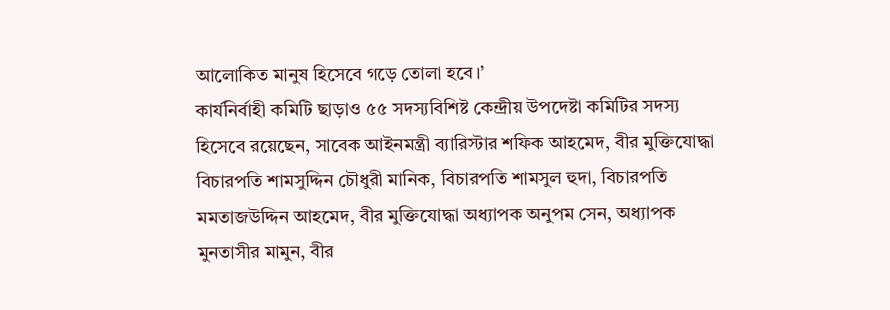আলোকিত মানুষ হিসেবে গড়ে তোলা হবে।’
কার্যনির্বাহী কমিটি ছাড়াও ৫৫ সদস্যবিশিষ্ট কেন্দ্রীয় উপদেষ্টা কমিটির সদস্য হিসেবে রয়েছেন, সাবেক আইনমন্ত্রী ব্যারিস্টার শফিক আহমেদ, বীর মুক্তিযোদ্ধা বিচারপতি শামসুদ্দিন চৌধুরী মানিক, বিচারপতি শামসুল হুদা, বিচারপতি মমতাজউদ্দিন আহমেদ, বীর মুক্তিযোদ্ধা অধ্যাপক অনুপম সেন, অধ্যাপক মুনতাসীর মামুন, বীর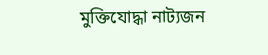মুক্তিযোদ্ধা নাট্যজন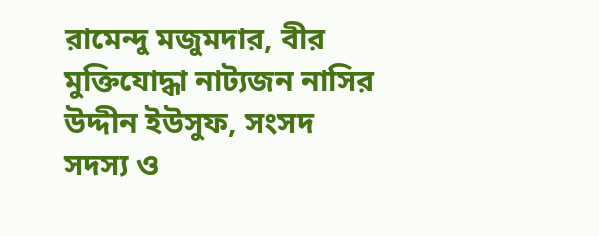রামেন্দু মজুমদার, বীর মুক্তিযোদ্ধা নাট্যজন নাসির উদ্দীন ইউসুফ, সংসদ সদস্য ও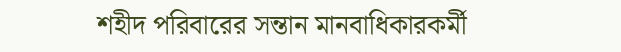শহীদ পরিবারের সন্তান মানবাধিকারকর্মী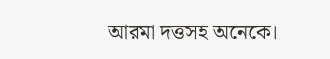আরমা দত্তসহ অনেকে।